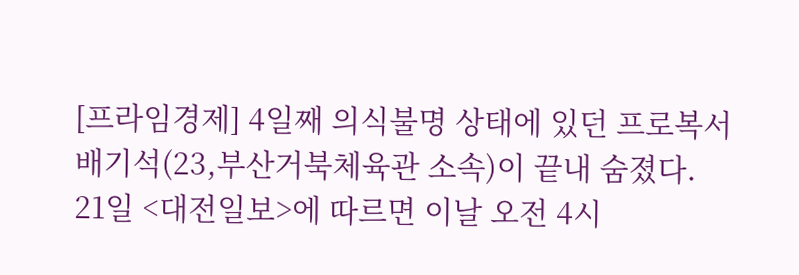[프라임경제] 4일째 의식불명 상태에 있던 프로복서 배기석(23,부산거북체육관 소속)이 끝내 숨졌다.
21일 <대전일보>에 따르면 이날 오전 4시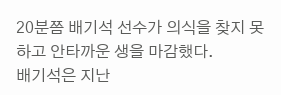20분쯤 배기석 선수가 의식을 찾지 못하고 안타까운 생을 마감했다.
배기석은 지난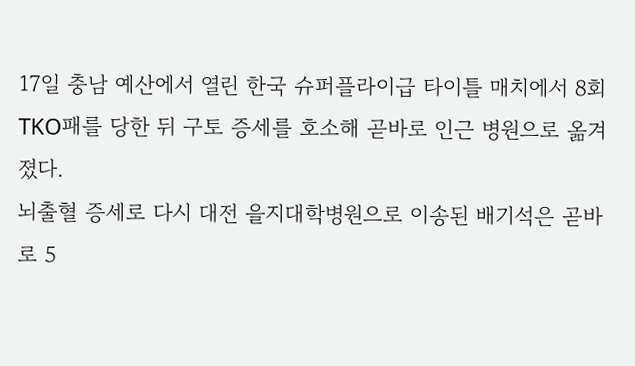17일 충남 예산에서 열린 한국 슈퍼플라이급 타이틀 매치에서 8회 TKO패를 당한 뒤 구토 증세를 호소해 곧바로 인근 병원으로 옮겨졌다.
뇌출혈 증세로 다시 대전 을지대학병원으로 이송된 배기석은 곧바로 5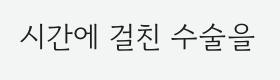시간에 걸친 수술을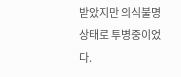받았지만 의식불명 상태로 투병중이었다.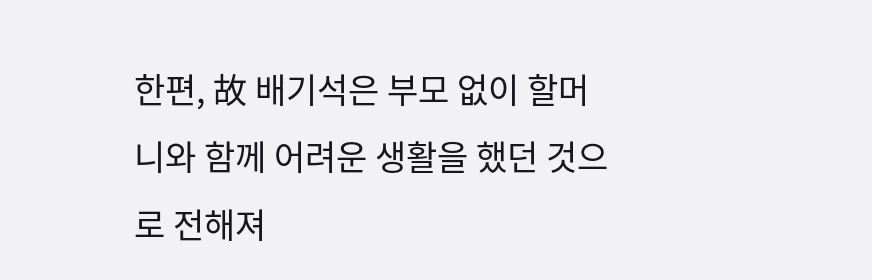한편, 故 배기석은 부모 없이 할머니와 함께 어려운 생활을 했던 것으로 전해져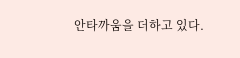안타까움을 더하고 있다.